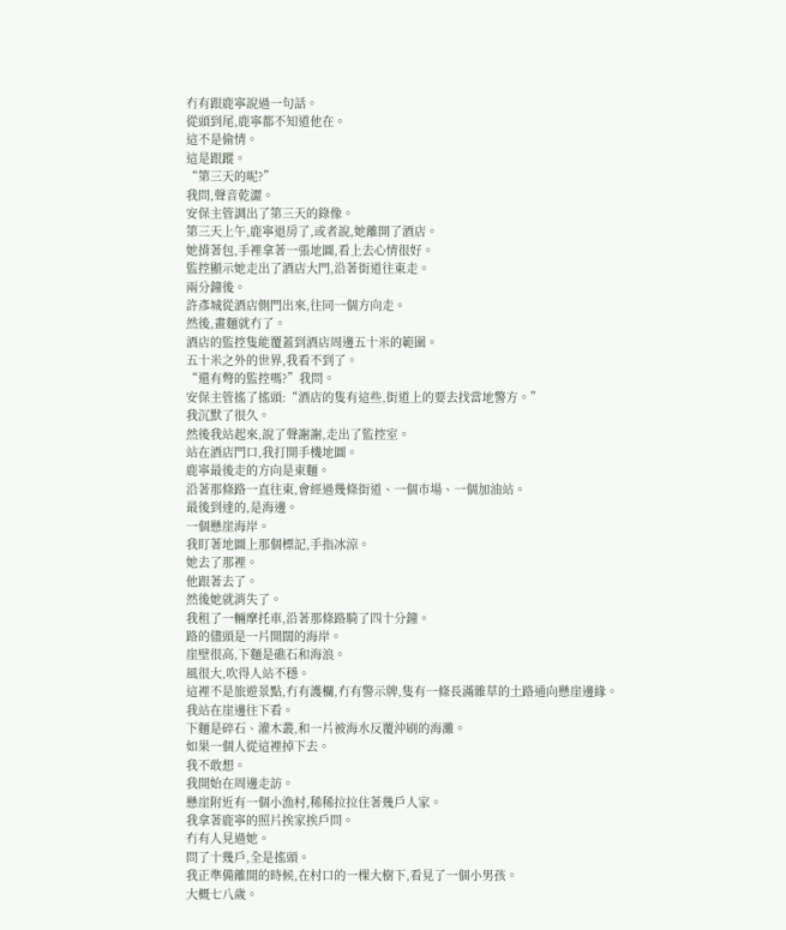冇有跟鹿寧說過一句話。
從頭到尾,鹿寧都不知道他在。
這不是偷情。
這是跟蹤。
“第三天的呢?”
我問,聲音乾澀。
安保主管調出了第三天的錄像。
第三天上午,鹿寧退房了,或者說,她離開了酒店。
她揹著包,手裡拿著一張地圖,看上去心情很好。
監控顯示她走出了酒店大門,沿著街道往東走。
兩分鐘後。
許彥城從酒店側門出來,往同一個方向走。
然後,畫麵就冇了。
酒店的監控隻能覆蓋到酒店周邊五十米的範圍。
五十米之外的世界,我看不到了。
“還有彆的監控嗎?”我問。
安保主管搖了搖頭:“酒店的隻有這些,街道上的要去找當地警方。”
我沉默了很久。
然後我站起來,說了聲謝謝,走出了監控室。
站在酒店門口,我打開手機地圖。
鹿寧最後走的方向是東麵。
沿著那條路一直往東,會經過幾條街道、一個市場、一個加油站。
最後到達的,是海邊。
一個懸崖海岸。
我盯著地圖上那個標記,手指冰涼。
她去了那裡。
他跟著去了。
然後她就消失了。
我租了一輛摩托車,沿著那條路騎了四十分鐘。
路的儘頭是一片開闊的海岸。
崖壁很高,下麵是礁石和海浪。
風很大,吹得人站不穩。
這裡不是旅遊景點,冇有護欄,冇有警示牌,隻有一條長滿雜草的土路通向懸崖邊緣。
我站在崖邊往下看。
下麵是碎石、灌木叢,和一片被海水反覆沖刷的海灘。
如果一個人從這裡掉下去。
我不敢想。
我開始在周邊走訪。
懸崖附近有一個小漁村,稀稀拉拉住著幾戶人家。
我拿著鹿寧的照片挨家挨戶問。
冇有人見過她。
問了十幾戶,全是搖頭。
我正準備離開的時候,在村口的一棵大樹下,看見了一個小男孩。
大概七八歲。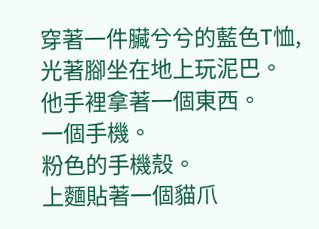穿著一件臟兮兮的藍色T恤,光著腳坐在地上玩泥巴。
他手裡拿著一個東西。
一個手機。
粉色的手機殼。
上麵貼著一個貓爪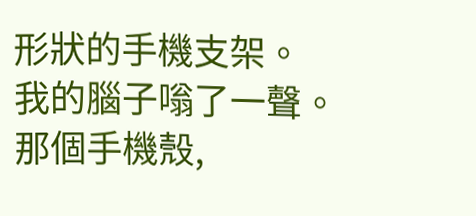形狀的手機支架。
我的腦子嗡了一聲。
那個手機殼,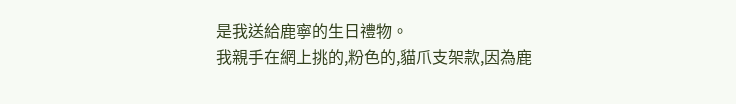是我送給鹿寧的生日禮物。
我親手在網上挑的,粉色的,貓爪支架款,因為鹿